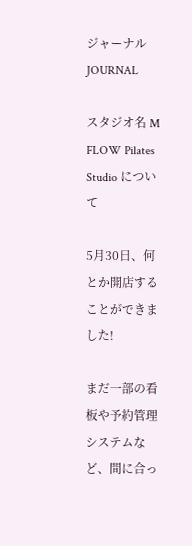ジャーナル
JOURNAL

スタジオ名 M FLOW Pilates Studio について

5月30日、何とか開店することができました!

まだ一部の看板や予約管理システムなど、間に合っ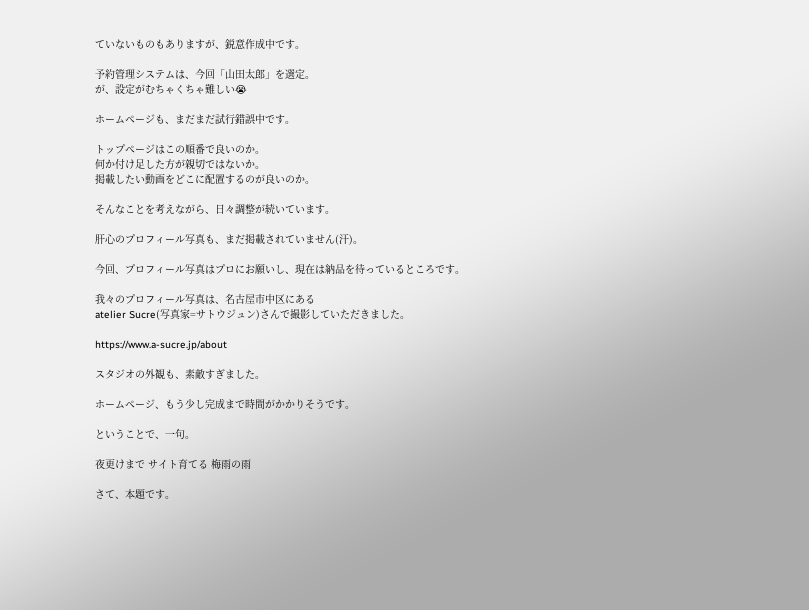ていないものもありますが、鋭意作成中です。

予約管理システムは、今回「山田太郎」を選定。
が、設定がむちゃくちゃ難しい😭

ホームページも、まだまだ試行錯誤中です。

トップページはこの順番で良いのか。
何か付け足した方が親切ではないか。
掲載したい動画をどこに配置するのが良いのか。

そんなことを考えながら、日々調整が続いています。

肝心のプロフィール写真も、まだ掲載されていません(汗)。

今回、プロフィール写真はプロにお願いし、現在は納品を待っているところです。

我々のプロフィール写真は、名古屋市中区にある
atelier Sucre(写真家=サトウジュン)さんで撮影していただきました。

https://www.a-sucre.jp/about

スタジオの外観も、素敵すぎました。

ホームページ、もう少し完成まで時間がかかりそうです。

ということで、一句。

夜更けまで サイト育てる 梅雨の雨

さて、本題です。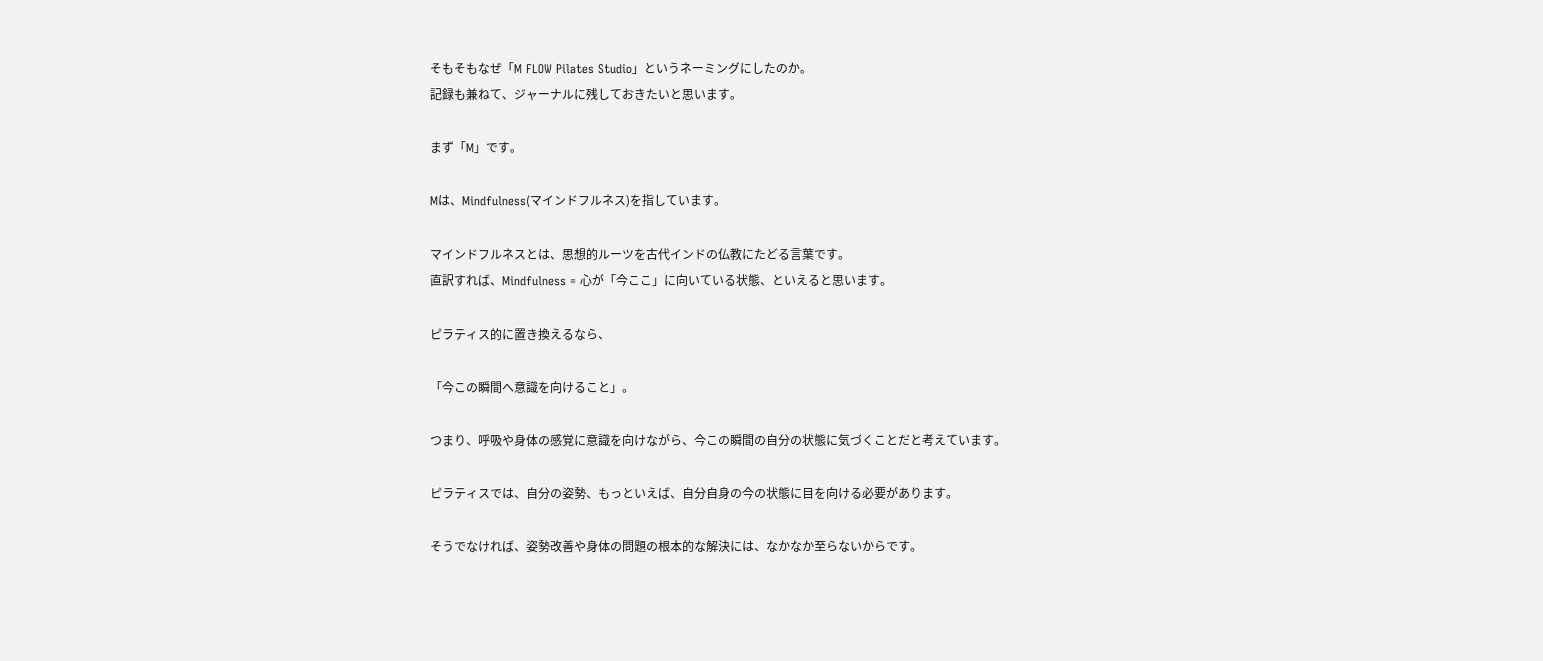そもそもなぜ「M FLOW Pilates Studio」というネーミングにしたのか。
記録も兼ねて、ジャーナルに残しておきたいと思います。

まず「M」です。

Mは、Mindfulness(マインドフルネス)を指しています。

マインドフルネスとは、思想的ルーツを古代インドの仏教にたどる言葉です。
直訳すれば、Mindfulness = 心が「今ここ」に向いている状態、といえると思います。

ピラティス的に置き換えるなら、

「今この瞬間へ意識を向けること」。

つまり、呼吸や身体の感覚に意識を向けながら、今この瞬間の自分の状態に気づくことだと考えています。

ピラティスでは、自分の姿勢、もっといえば、自分自身の今の状態に目を向ける必要があります。

そうでなければ、姿勢改善や身体の問題の根本的な解決には、なかなか至らないからです。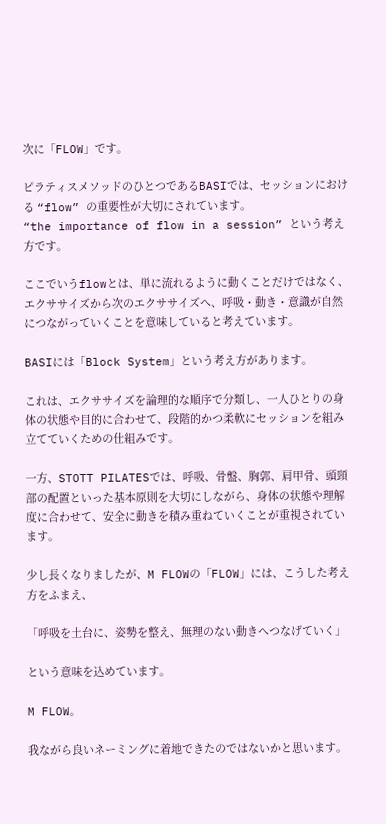次に「FLOW」です。

ピラティスメソッドのひとつであるBASIでは、セッションにおける “flow” の重要性が大切にされています。
“the importance of flow in a session” という考え方です。

ここでいうflowとは、単に流れるように動くことだけではなく、エクササイズから次のエクササイズへ、呼吸・動き・意識が自然につながっていくことを意味していると考えています。

BASIには「Block System」という考え方があります。

これは、エクササイズを論理的な順序で分類し、一人ひとりの身体の状態や目的に合わせて、段階的かつ柔軟にセッションを組み立てていくための仕組みです。

一方、STOTT PILATESでは、呼吸、骨盤、胸郭、肩甲骨、頭頸部の配置といった基本原則を大切にしながら、身体の状態や理解度に合わせて、安全に動きを積み重ねていくことが重視されています。

少し長くなりましたが、M FLOWの「FLOW」には、こうした考え方をふまえ、

「呼吸を土台に、姿勢を整え、無理のない動きへつなげていく」

という意味を込めています。

M FLOW。

我ながら良いネーミングに着地できたのではないかと思います。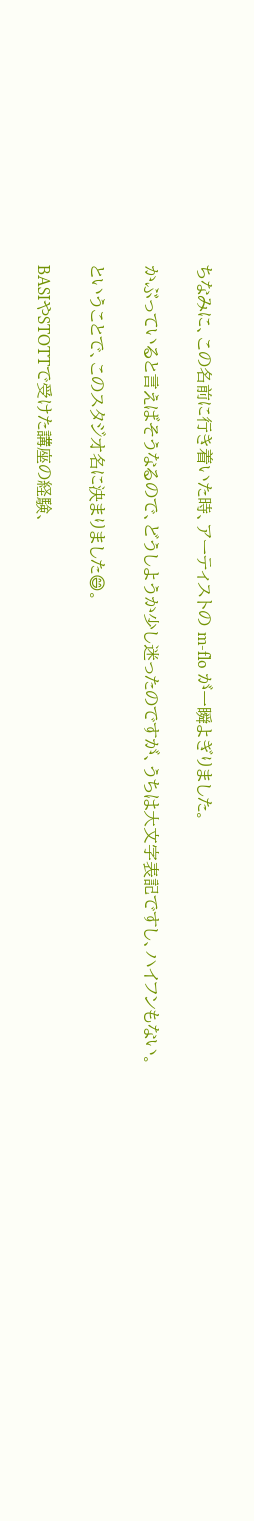ちなみに、この名前に行き着いた時、アーティストの m-flo が一瞬よぎりました。

かぶっていると言えばそうなるので、どうしようか少し迷ったのですが、うちは大文字表記ですし、ハイフンもない。

ということで、このスタジオ名に決まりました😄。

BASIやSTOTTで受けた講座の経験、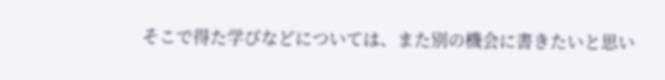そこで得た学びなどについては、また別の機会に書きたいと思い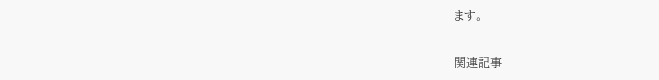ます。

関連記事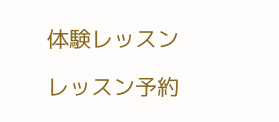体験レッスン

レッスン予約